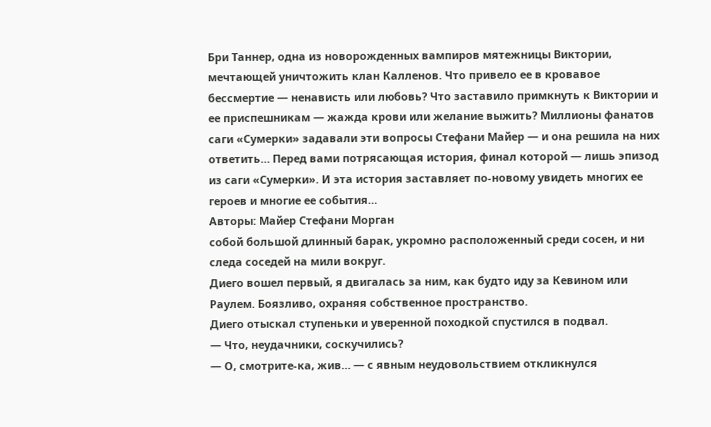Бри Таннер, одна из новорожденных вампиров мятежницы Виктории, мечтающей уничтожить клан Калленов. Что привело ее в кровавое бессмертие — ненависть или любовь? Что заставило примкнуть к Виктории и ее приспешникам — жажда крови или желание выжить? Миллионы фанатов саги «Сумерки» задавали эти вопросы Стефани Майер — и она решила на них ответить… Перед вами потрясающая история, финал которой — лишь эпизод из саги «Сумерки». И эта история заставляет по-новому увидеть многих ее героев и многие ее события…
Авторы: Майер Стефани Морган
собой большой длинный барак, укромно расположенный среди сосен, и ни следа соседей на мили вокруг.
Диего вошел первый, я двигалась за ним, как будто иду за Кевином или Раулем. Боязливо, охраняя собственное пространство.
Диего отыскал ступеньки и уверенной походкой спустился в подвал.
— Что, неудачники, соскучились?
— О, смотрите-ка, жив… — с явным неудовольствием откликнулся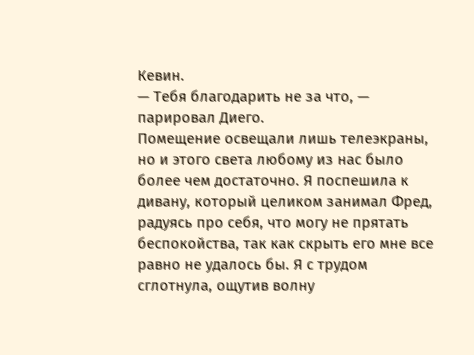Кевин.
— Тебя благодарить не за что, — парировал Диего.
Помещение освещали лишь телеэкраны, но и этого света любому из нас было более чем достаточно. Я поспешила к дивану, который целиком занимал Фред, радуясь про себя, что могу не прятать беспокойства, так как скрыть его мне все равно не удалось бы. Я с трудом сглотнула, ощутив волну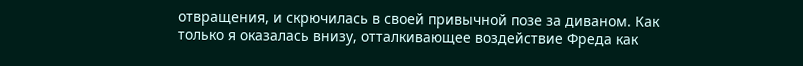отвращения, и скрючилась в своей привычной позе за диваном. Как только я оказалась внизу, отталкивающее воздействие Фреда как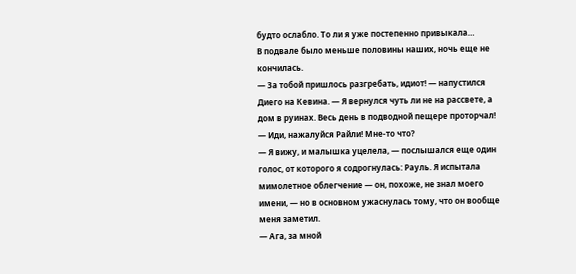будто ослабло. То ли я уже постепенно привыкала…
В подвале было меньше половины наших, ночь еще не кончилась.
— За тобой пришлось разгребать, идиот! — напустился Диего на Кевина. — Я вернулся чуть ли не на рассвете, а дом в руинах. Весь день в подводной пещере проторчал!
— Иди, нажалуйся Райли! Мне-то что?
— Я вижу, и малышка уцелела, — послышался еще один голос, от которого я содрогнулась: Рауль. Я испытала мимолетное облегчение — он, похоже, не знал моего имени, — но в основном ужаснулась тому, что он вообще меня заметил.
— Ага, за мной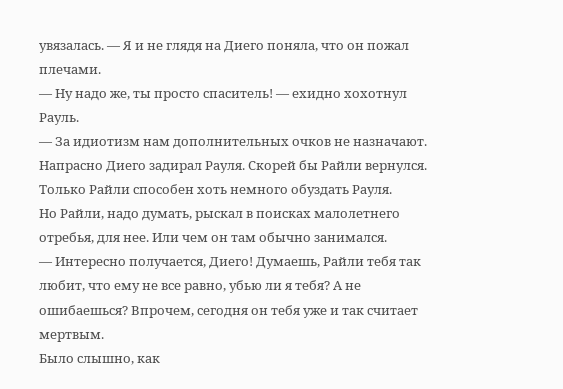увязалась. — Я и не глядя на Диего поняла, что он пожал плечами.
— Ну надо же, ты просто спаситель! — ехидно хохотнул Рауль.
— За идиотизм нам дополнительных очков не назначают.
Напрасно Диего задирал Рауля. Скорей бы Райли вернулся. Только Райли способен хоть немного обуздать Рауля.
Но Райли, надо думать, рыскал в поисках малолетнего отребья, для нее. Или чем он там обычно занимался.
— Интересно получается, Диего! Думаешь, Райли тебя так любит, что ему не все равно, убью ли я тебя? А не ошибаешься? Впрочем, сегодня он тебя уже и так считает мертвым.
Было слышно, как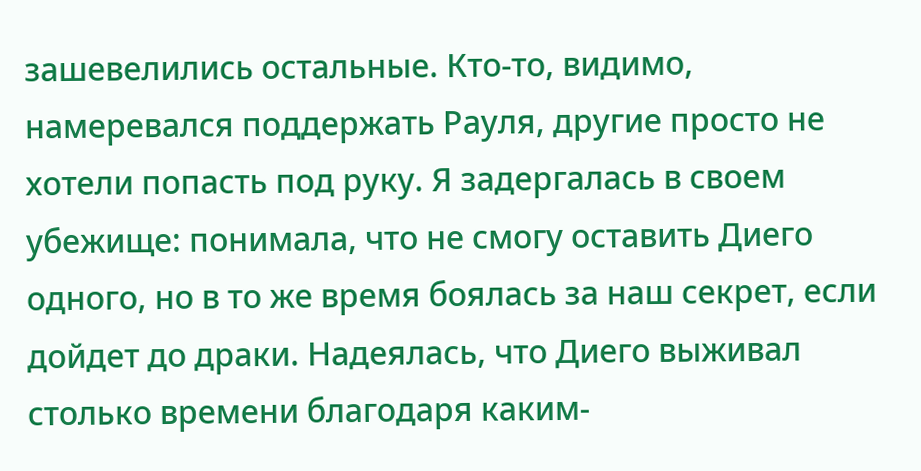зашевелились остальные. Кто-то, видимо, намеревался поддержать Рауля, другие просто не хотели попасть под руку. Я задергалась в своем убежище: понимала, что не смогу оставить Диего одного, но в то же время боялась за наш секрет, если дойдет до драки. Надеялась, что Диего выживал столько времени благодаря каким-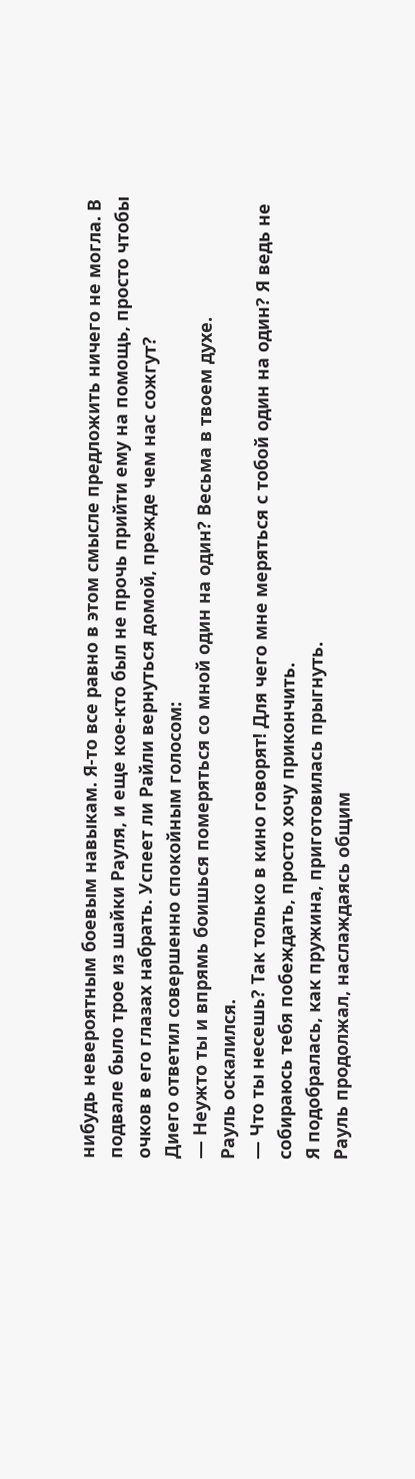нибудь невероятным боевым навыкам. Я-то все равно в этом смысле предложить ничего не могла. В подвале было трое из шайки Рауля, и еще кое-кто был не прочь прийти ему на помощь, просто чтобы очков в его глазах набрать. Успеет ли Райли вернуться домой, прежде чем нас сожгут?
Диего ответил совершенно спокойным голосом:
— Неужто ты и впрямь боишься померяться со мной один на один? Весьма в твоем духе.
Рауль оскалился.
— Что ты несешь? Так только в кино говорят! Для чего мне меряться с тобой один на один? Я ведь не собираюсь тебя побеждать, просто хочу прикончить.
Я подобралась, как пружина, приготовилась прыгнуть.
Рауль продолжал, наслаждаясь общим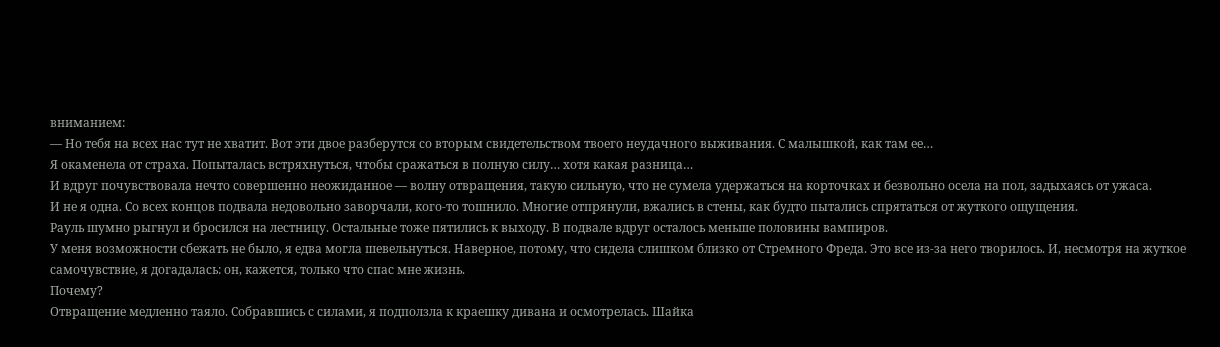вниманием:
— Но тебя на всех нас тут не хватит. Вот эти двое разберутся со вторым свидетельством твоего неудачного выживания. С малышкой, как там ее…
Я окаменела от страха. Попыталась встряхнуться, чтобы сражаться в полную силу… хотя какая разница…
И вдруг почувствовала нечто совершенно неожиданное — волну отвращения, такую сильную, что не сумела удержаться на корточках и безвольно осела на пол, задыхаясь от ужаса.
И не я одна. Со всех концов подвала недовольно заворчали, кого-то тошнило. Многие отпрянули, вжались в стены, как будто пытались спрятаться от жуткого ощущения.
Рауль шумно рыгнул и бросился на лестницу. Остальные тоже пятились к выходу. В подвале вдруг осталось меньше половины вампиров.
У меня возможности сбежать не было, я едва могла шевельнуться. Наверное, потому, что сидела слишком близко от Стремного Фреда. Это все из-за него творилось. И, несмотря на жуткое самочувствие, я догадалась: он, кажется, только что спас мне жизнь.
Почему?
Отвращение медленно таяло. Собравшись с силами, я подползла к краешку дивана и осмотрелась. Шайка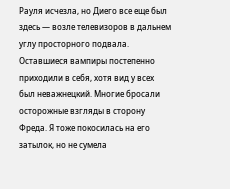Рауля исчезла, но Диего все еще был здесь — возле телевизоров в дальнем углу просторного подвала. Оставшиеся вампиры постепенно приходили в себя, хотя вид у всех был неважнецкий. Многие бросали осторожные взгляды в сторону Фреда. Я тоже покосилась на его затылок, но не сумела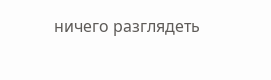ничего разглядеть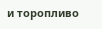и торопливо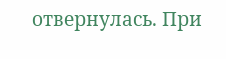отвернулась. При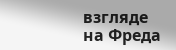взгляде на Фреда